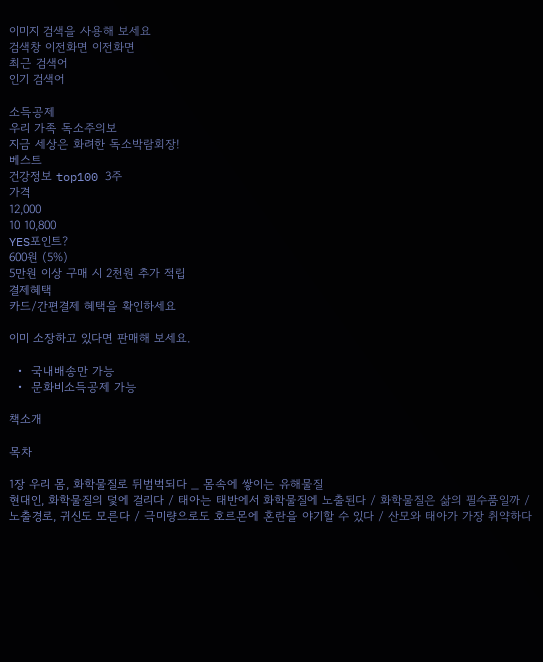이미지 검색을 사용해 보세요
검색창 이전화면 이전화면
최근 검색어
인기 검색어

소득공제
우리 가족 독소주의보
지금 세상은 화려한 독소박람회장!
베스트
건강정보 top100 3주
가격
12,000
10 10,800
YES포인트?
600원 (5%)
5만원 이상 구매 시 2천원 추가 적립
결제혜택
카드/간편결제 혜택을 확인하세요

이미 소장하고 있다면 판매해 보세요.

  •  국내배송만 가능
  •  문화비소득공제 가능

책소개

목차

1장 우리 몸, 화학물질로 뒤범벅되다 _ 몸속에 쌓이는 유해물질
현대인, 화학물질의 덫에 걸리다 / 태아는 태반에서 화학물질에 노출된다 / 화학물질은 삶의 필수품일까 / 노출경로, 귀신도 모른다 / 극미량으로도 호르몬에 혼란을 야기할 수 있다 / 산모와 태아가 가장 취약하다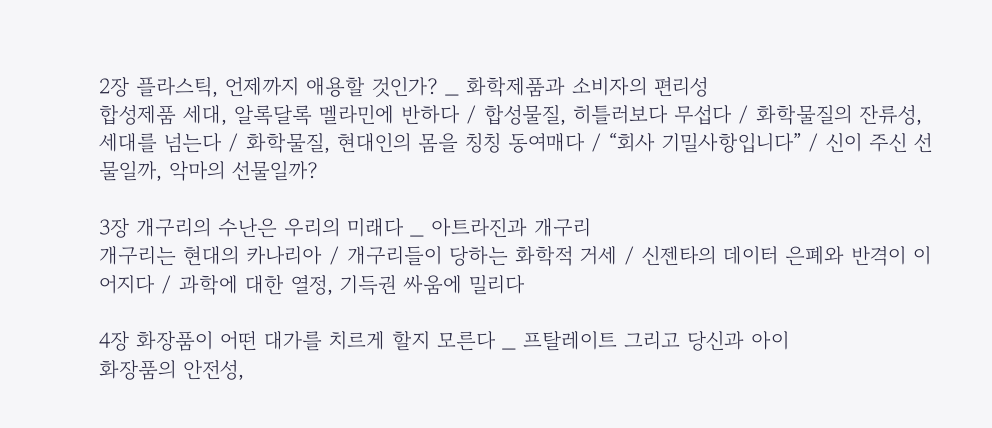2장 플라스틱, 언제까지 애용할 것인가? _ 화학제품과 소비자의 편리성
합성제품 세대, 알록달록 멜라민에 반하다 / 합성물질, 히틀러보다 무섭다 / 화학물질의 잔류성, 세대를 넘는다 / 화학물질, 현대인의 몸을 칭칭 동여매다 / “회사 기밀사항입니다” / 신이 주신 선물일까, 악마의 선물일까?

3장 개구리의 수난은 우리의 미래다 _ 아트라진과 개구리
개구리는 현대의 카나리아 / 개구리들이 당하는 화학적 거세 / 신젠타의 데이터 은폐와 반격이 이어지다 / 과학에 대한 열정, 기득권 싸움에 밀리다

4장 화장품이 어떤 대가를 치르게 할지 모른다 _ 프탈레이트 그리고 당신과 아이
화장품의 안전성,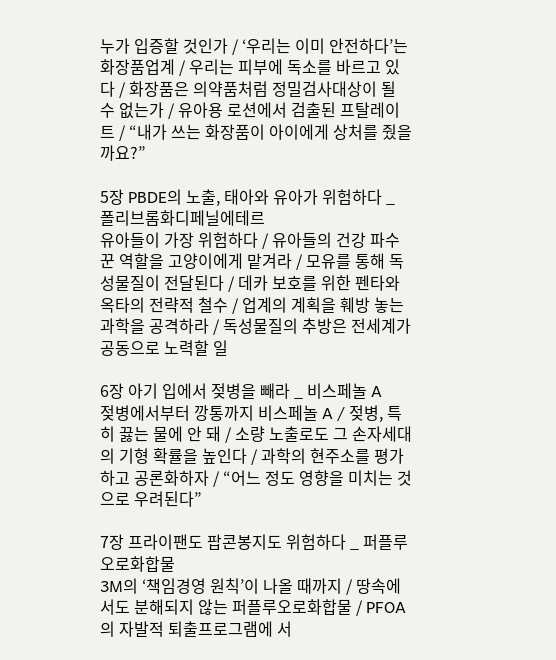누가 입증할 것인가 / ‘우리는 이미 안전하다’는 화장품업계 / 우리는 피부에 독소를 바르고 있다 / 화장품은 의약품처럼 정밀검사대상이 될 수 없는가 / 유아용 로션에서 검출된 프탈레이트 / “내가 쓰는 화장품이 아이에게 상처를 줬을까요?”

5장 PBDE의 노출, 태아와 유아가 위험하다 _ 폴리브롬화디페닐에테르
유아들이 가장 위험하다 / 유아들의 건강 파수꾼 역할을 고양이에게 맡겨라 / 모유를 통해 독성물질이 전달된다 / 데카 보호를 위한 펜타와 옥타의 전략적 철수 / 업계의 계획을 훼방 놓는 과학을 공격하라 / 독성물질의 추방은 전세계가 공동으로 노력할 일

6장 아기 입에서 젖병을 빼라 _ 비스페놀 A
젖병에서부터 깡통까지 비스페놀 A / 젖병, 특히 끓는 물에 안 돼 / 소량 노출로도 그 손자세대의 기형 확률을 높인다 / 과학의 현주소를 평가하고 공론화하자 / “어느 정도 영향을 미치는 것으로 우려된다”

7장 프라이팬도 팝콘봉지도 위험하다 _ 퍼플루오로화합물
3M의 ‘책임경영 원칙’이 나올 때까지 / 땅속에서도 분해되지 않는 퍼플루오로화합물 / PFOA의 자발적 퇴출프로그램에 서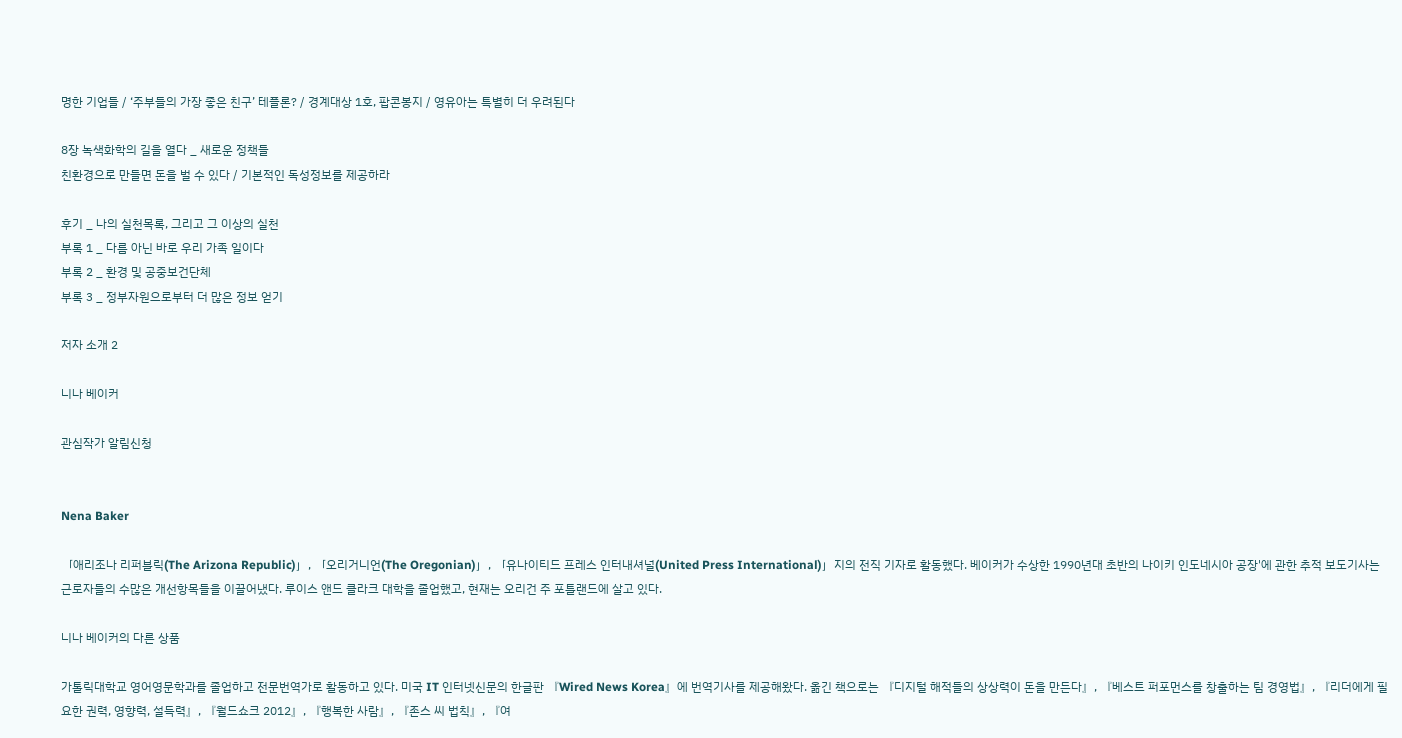명한 기업들 / ‘주부들의 가장 좋은 친구’ 테플론? / 경계대상 1호, 팝콘봉지 / 영유아는 특별히 더 우려된다

8장 녹색화학의 길을 열다 _ 새로운 정책들
친환경으로 만들면 돈을 벌 수 있다 / 기본적인 독성정보를 제공하라

후기 _ 나의 실천목록, 그리고 그 이상의 실천
부록 1 _ 다름 아닌 바로 우리 가족 일이다
부록 2 _ 환경 및 공중보건단체
부록 3 _ 정부자원으로부터 더 많은 정보 얻기

저자 소개 2

니나 베이커

관심작가 알림신청


Nena Baker

「애리조나 리퍼블릭(The Arizona Republic)」, 「오리거니언(The Oregonian)」, 「유나이티드 프레스 인터내셔널(United Press International)」지의 전직 기자로 활동했다. 베이커가 수상한 1990년대 초반의 나이키 인도네시아 공장'에 관한 추적 보도기사는 근로자들의 수많은 개선항목들을 이끌어냈다. 루이스 앤드 클라크 대학을 졸업했고, 현재는 오리건 주 포틀랜드에 살고 있다.

니나 베이커의 다른 상품

가톨릭대학교 영어영문학과를 졸업하고 전문번역가로 활동하고 있다. 미국 IT 인터넷신문의 한글판 『Wired News Korea』에 번역기사를 제공해왔다. 옮긴 책으로는 『디지털 해적들의 상상력이 돈을 만든다』, 『베스트 퍼포먼스를 창출하는 팀 경영법』, 『리더에게 필요한 권력, 영향력, 설득력』, 『월드쇼크 2012』, 『행복한 사람』, 『존스 씨 법칙』, 『여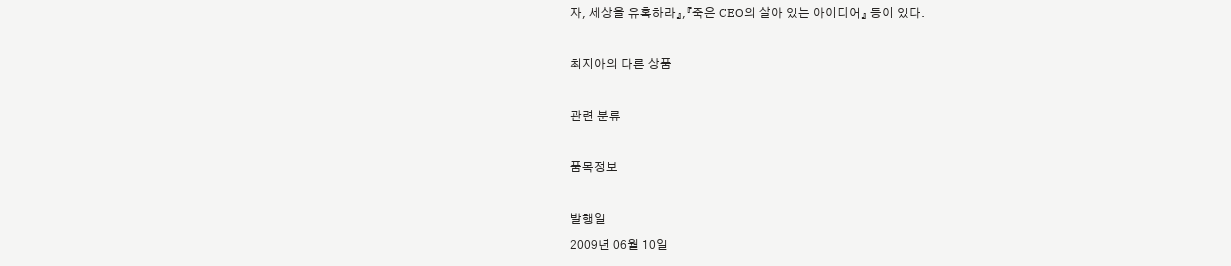자, 세상을 유혹하라』,『죽은 CEO의 살아 있는 아이디어』 등이 있다.

최지아의 다른 상품

관련 분류

품목정보

발행일
2009년 06월 10일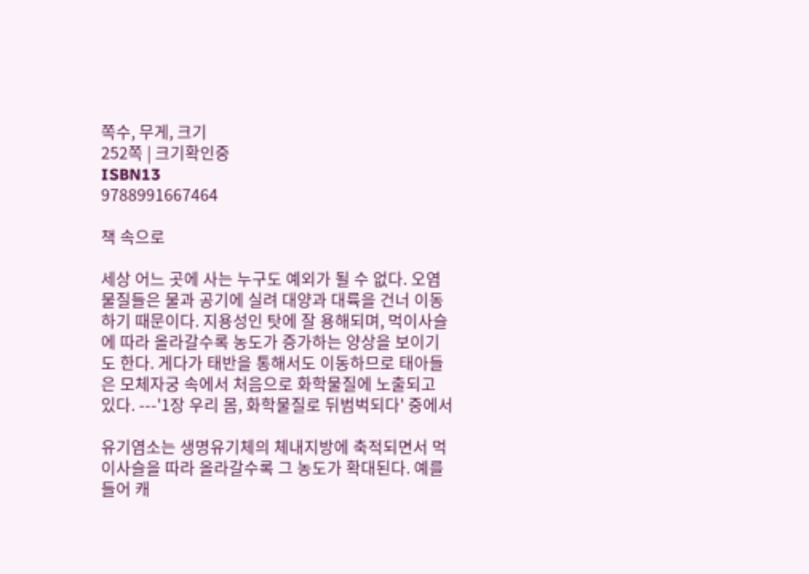쪽수, 무게, 크기
252쪽 | 크기확인중
ISBN13
9788991667464

책 속으로

세상 어느 곳에 사는 누구도 예외가 될 수 없다. 오염물질들은 물과 공기에 실려 대양과 대륙을 건너 이동하기 때문이다. 지용성인 탓에 잘 용해되며, 먹이사슬에 따라 올라갈수록 농도가 증가하는 양상을 보이기도 한다. 게다가 태반을 통해서도 이동하므로 태아들은 모체자궁 속에서 처음으로 화학물질에 노출되고 있다. ---'1장 우리 몸, 화학물질로 뒤범벅되다' 중에서

유기염소는 생명유기체의 체내지방에 축적되면서 먹이사슬을 따라 올라갈수록 그 농도가 확대된다. 예를 들어 캐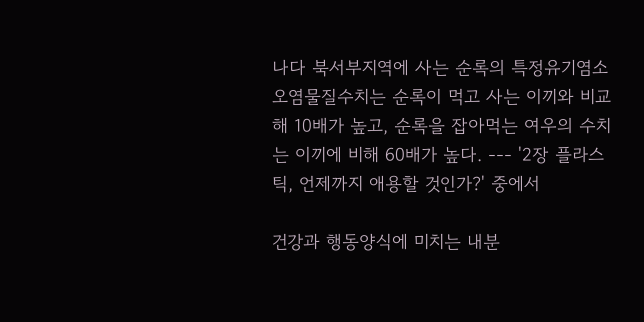나다 북서부지역에 사는 순록의 특정유기염소 오염물질수치는 순록이 먹고 사는 이끼와 비교해 10배가 높고, 순록을 잡아먹는 여우의 수치는 이끼에 비해 60배가 높다. --- '2장 플라스틱, 언제까지 애용할 것인가?' 중에서

건강과 행동양식에 미치는 내분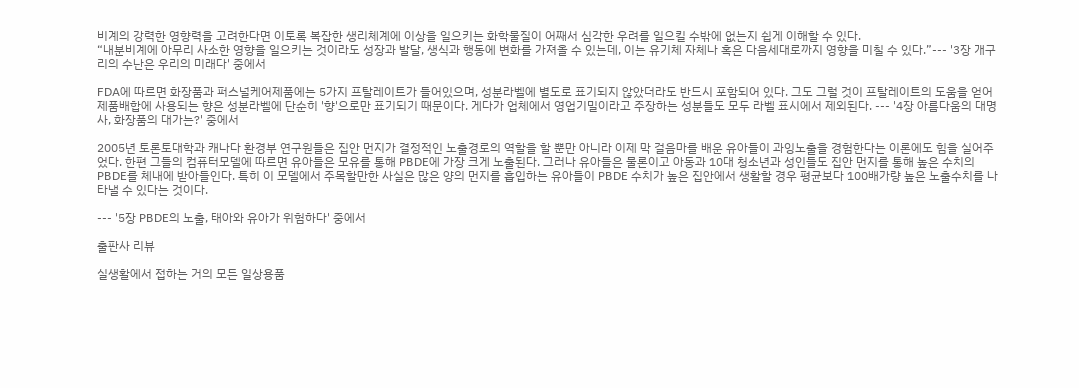비계의 강력한 영향력을 고려한다면 이토록 복잡한 생리체계에 이상을 일으키는 화학물질이 어째서 심각한 우려를 일으킬 수밖에 없는지 쉽게 이해할 수 있다.
“내분비계에 아무리 사소한 영향을 일으키는 것이라도 성장과 발달, 생식과 행동에 변화를 가져올 수 있는데, 이는 유기체 자체나 혹은 다음세대로까지 영향을 미칠 수 있다.”--- '3장 개구리의 수난은 우리의 미래다' 중에서

FDA에 따르면 화장품과 퍼스널케어제품에는 5가지 프탈레이트가 들어있으며, 성분라벨에 별도로 표기되지 않았더라도 반드시 포함되어 있다. 그도 그럴 것이 프탈레이트의 도움을 얻어 제품배합에 사용되는 향은 성분라벨에 단순히 '향'으로만 표기되기 때문이다. 게다가 업체에서 영업기밀이라고 주장하는 성분들도 모두 라벨 표시에서 제외된다. --- '4장 아름다움의 대명사, 화장품의 대가는?' 중에서

2005년 토론토대학과 캐나다 환경부 연구원들은 집안 먼지가 결정적인 노출경로의 역할을 할 뿐만 아니라 이제 막 걸음마를 배운 유아들이 과잉노출을 경험한다는 이론에도 힘을 실어주었다. 한편 그들의 컴퓨터모델에 따르면 유아들은 모유를 통해 PBDE에 가장 크게 노출된다. 그러나 유아들은 물론이고 아동과 10대 청소년과 성인들도 집안 먼지를 통해 높은 수치의 PBDE를 체내에 받아들인다. 특히 이 모델에서 주목할만한 사실은 많은 양의 먼지를 흡입하는 유아들이 PBDE 수치가 높은 집안에서 생활할 경우 평균보다 100배가량 높은 노출수치를 나타낼 수 있다는 것이다.

--- '5장 PBDE의 노출, 태아와 유아가 위험하다' 중에서

출판사 리뷰

실생활에서 접하는 거의 모든 일상용품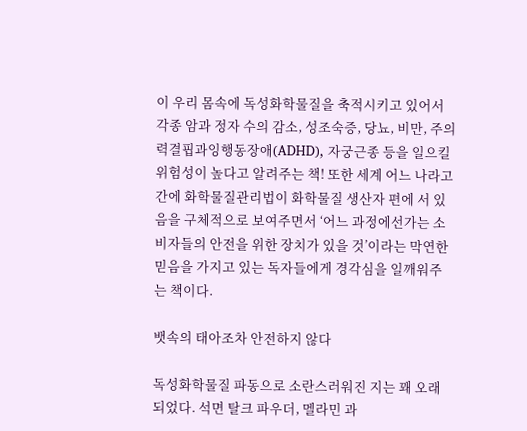이 우리 몸속에 독성화학물질을 축적시키고 있어서 각종 암과 정자 수의 감소, 성조숙증, 당뇨, 비만, 주의력결핍과잉행동장애(ADHD), 자궁근종 등을 일으킬 위험성이 높다고 알려주는 책! 또한 세계 어느 나라고간에 화학물질관리법이 화학물질 생산자 편에 서 있음을 구체적으로 보여주면서 ‘어느 과정에선가는 소비자들의 안전을 위한 장치가 있을 것’이라는 막연한 믿음을 가지고 있는 독자들에게 경각심을 일깨워주는 책이다.

뱃속의 태아조차 안전하지 않다

독성화학물질 파동으로 소란스러워진 지는 꽤 오래되었다. 석면 탈크 파우더, 멜라민 과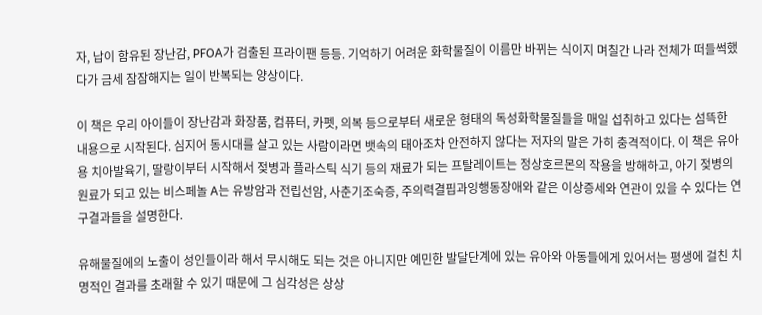자, 납이 함유된 장난감, PFOA가 검출된 프라이팬 등등. 기억하기 어려운 화학물질이 이름만 바뀌는 식이지 며칠간 나라 전체가 떠들썩했다가 금세 잠잠해지는 일이 반복되는 양상이다.

이 책은 우리 아이들이 장난감과 화장품, 컴퓨터, 카펫, 의복 등으로부터 새로운 형태의 독성화학물질들을 매일 섭취하고 있다는 섬뜩한 내용으로 시작된다. 심지어 동시대를 살고 있는 사람이라면 뱃속의 태아조차 안전하지 않다는 저자의 말은 가히 충격적이다. 이 책은 유아용 치아발육기, 딸랑이부터 시작해서 젖병과 플라스틱 식기 등의 재료가 되는 프탈레이트는 정상호르몬의 작용을 방해하고, 아기 젖병의 원료가 되고 있는 비스페놀 A는 유방암과 전립선암, 사춘기조숙증, 주의력결핍과잉행동장애와 같은 이상증세와 연관이 있을 수 있다는 연구결과들을 설명한다.

유해물질에의 노출이 성인들이라 해서 무시해도 되는 것은 아니지만 예민한 발달단계에 있는 유아와 아동들에게 있어서는 평생에 걸친 치명적인 결과를 초래할 수 있기 때문에 그 심각성은 상상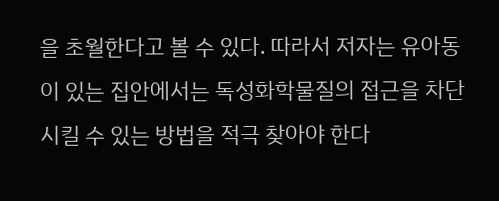을 초월한다고 볼 수 있다. 따라서 저자는 유아동이 있는 집안에서는 독성화학물질의 접근을 차단시킬 수 있는 방법을 적극 찾아야 한다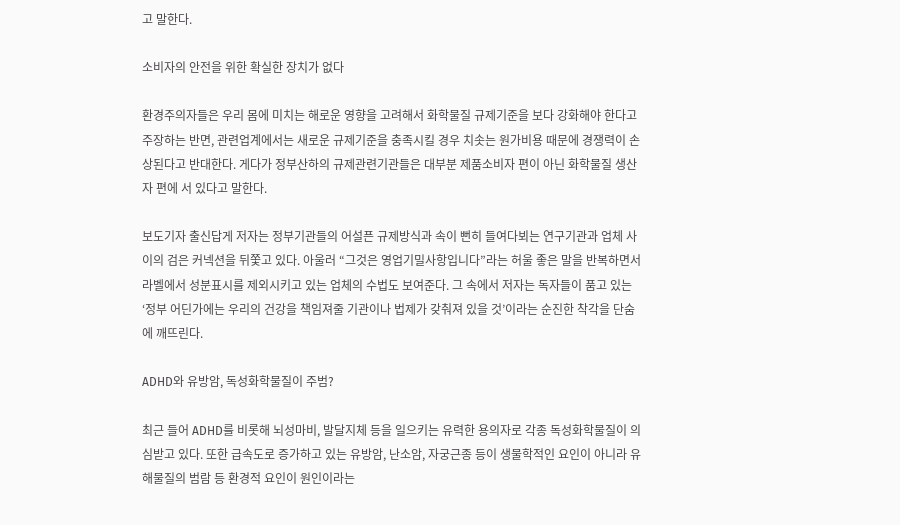고 말한다.

소비자의 안전을 위한 확실한 장치가 없다

환경주의자들은 우리 몸에 미치는 해로운 영향을 고려해서 화학물질 규제기준을 보다 강화해야 한다고 주장하는 반면, 관련업계에서는 새로운 규제기준을 충족시킬 경우 치솟는 원가비용 때문에 경쟁력이 손상된다고 반대한다. 게다가 정부산하의 규제관련기관들은 대부분 제품소비자 편이 아닌 화학물질 생산자 편에 서 있다고 말한다.

보도기자 출신답게 저자는 정부기관들의 어설픈 규제방식과 속이 뻔히 들여다뵈는 연구기관과 업체 사이의 검은 커넥션을 뒤쫓고 있다. 아울러 “그것은 영업기밀사항입니다”라는 허울 좋은 말을 반복하면서 라벨에서 성분표시를 제외시키고 있는 업체의 수법도 보여준다. 그 속에서 저자는 독자들이 품고 있는 ‘정부 어딘가에는 우리의 건강을 책임져줄 기관이나 법제가 갖춰져 있을 것’이라는 순진한 착각을 단숨에 깨뜨린다.

ADHD와 유방암, 독성화학물질이 주범?

최근 들어 ADHD를 비롯해 뇌성마비, 발달지체 등을 일으키는 유력한 용의자로 각종 독성화학물질이 의심받고 있다. 또한 급속도로 증가하고 있는 유방암, 난소암, 자궁근종 등이 생물학적인 요인이 아니라 유해물질의 범람 등 환경적 요인이 원인이라는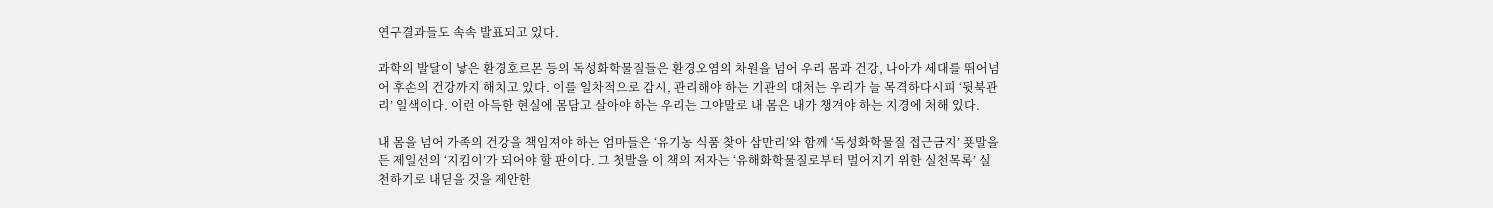연구결과들도 속속 발표되고 있다.

과학의 발달이 낳은 환경호르몬 등의 독성화학물질들은 환경오염의 차원을 넘어 우리 몸과 건강, 나아가 세대를 뛰어넘어 후손의 건강까지 해치고 있다. 이를 일차적으로 감시, 관리해야 하는 기관의 대처는 우리가 늘 목격하다시피 ‘뒷북관리’ 일색이다. 이런 아득한 현실에 몸담고 살아야 하는 우리는 그야말로 내 몸은 내가 챙겨야 하는 지경에 처해 있다.

내 몸을 넘어 가족의 건강을 책임져야 하는 엄마들은 ‘유기농 식품 찾아 삼만리’와 함께 ‘독성화학물질 접근금지’ 푯말을 든 제일선의 ‘지킴이’가 되어야 할 판이다. 그 첫발을 이 책의 저자는 ‘유해화학물질로부터 멀어지기 위한 실천목록’ 실천하기로 내딛을 것을 제안한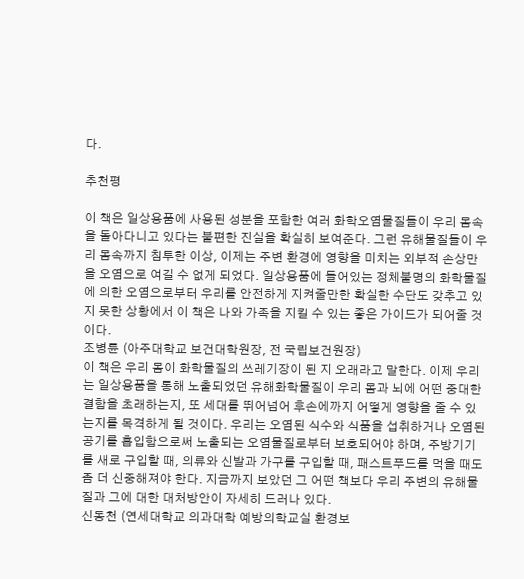다.

추천평

이 책은 일상용품에 사용된 성분을 포함한 여러 화학오염물질들이 우리 몸속을 돌아다니고 있다는 불편한 진실을 확실히 보여준다. 그런 유해물질들이 우리 몸속까지 침투한 이상, 이제는 주변 환경에 영향을 미치는 외부적 손상만을 오염으로 여길 수 없게 되었다. 일상용품에 들어있는 정체불명의 화학물질에 의한 오염으로부터 우리를 안전하게 지켜줄만한 확실한 수단도 갖추고 있지 못한 상황에서 이 책은 나와 가족을 지킬 수 있는 좋은 가이드가 되어줄 것이다.
조병륜 (아주대학교 보건대학원장, 전 국립보건원장)
이 책은 우리 몸이 화학물질의 쓰레기장이 된 지 오래라고 말한다. 이제 우리는 일상용품을 통해 노출되었던 유해화학물질이 우리 몸과 뇌에 어떤 중대한 결함을 초래하는지, 또 세대를 뛰어넘어 후손에까지 어떻게 영향을 줄 수 있는지를 목격하게 될 것이다. 우리는 오염된 식수와 식품을 섭취하거나 오염된 공기를 흡입함으로써 노출되는 오염물질로부터 보호되어야 하며, 주방기기를 새로 구입할 때, 의류와 신발과 가구를 구입할 때, 패스트푸드를 먹을 때도 좀 더 신중해져야 한다. 지금까지 보았던 그 어떤 책보다 우리 주변의 유해물질과 그에 대한 대처방안이 자세히 드러나 있다.
신동천 (연세대학교 의과대학 예방의학교실 환경보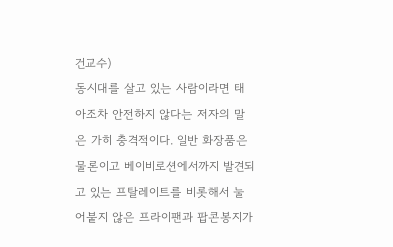건교수)
동시대를 살고 있는 사람이라면 태아조차 안전하지 않다는 저자의 말은 가히 충격적이다. 일반 화장품은 물론이고 베이비로션에서까지 발견되고 있는 프탈레이트를 비롯해서 눌어붙지 않은 프라이팬과 팝콘봉지가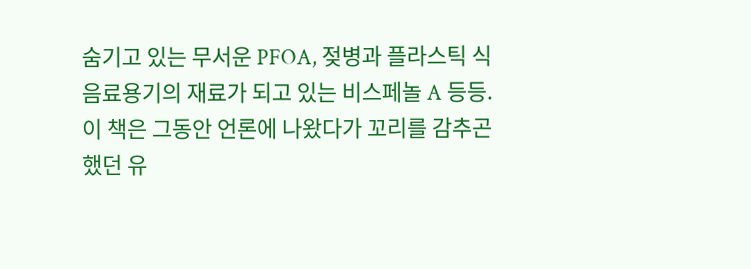숨기고 있는 무서운 PFOA, 젖병과 플라스틱 식음료용기의 재료가 되고 있는 비스페놀 A 등등. 이 책은 그동안 언론에 나왔다가 꼬리를 감추곤 했던 유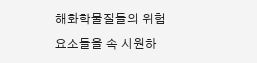해화학물질들의 위험요소들을 속 시원하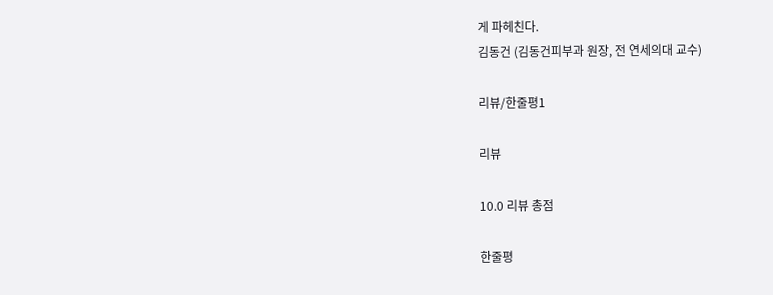게 파헤친다.
김동건 (김동건피부과 원장, 전 연세의대 교수)

리뷰/한줄평1

리뷰

10.0 리뷰 총점

한줄평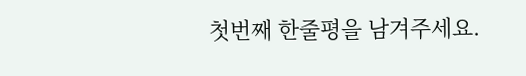첫번째 한줄평을 남겨주세요.